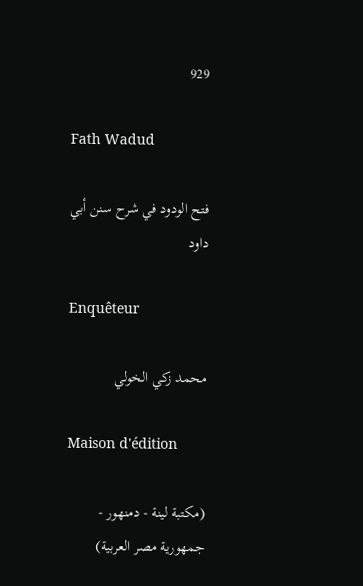929

Fath Wadud

فتح الودود في شرح سنن أبي داود

Enquêteur

محمد زكي الخولي

Maison d'édition

(مكتبة لينة - دمنهور - جمهورية مصر العربية)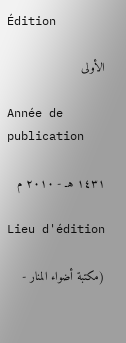Édition

الأولى

Année de publication

١٤٣١ هـ - ٢٠١٠ م

Lieu d'édition

(مكتبة أضواء المنار -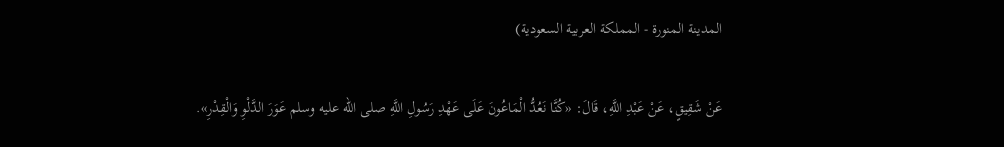المدينة المنورة - المملكة العربية السعودية)

عَنْ شَقِيقٍ، عَنْ عَبْدِ اللَّهِ، قَالَ: «كُنَّا نَعُدُّ الْمَاعُونَ عَلَى عَهْدِ رَسُولِ اللَّهِ صلى الله عليه وسلم عَوَرَ الدَّلْوِ وَالْقِدْرِ».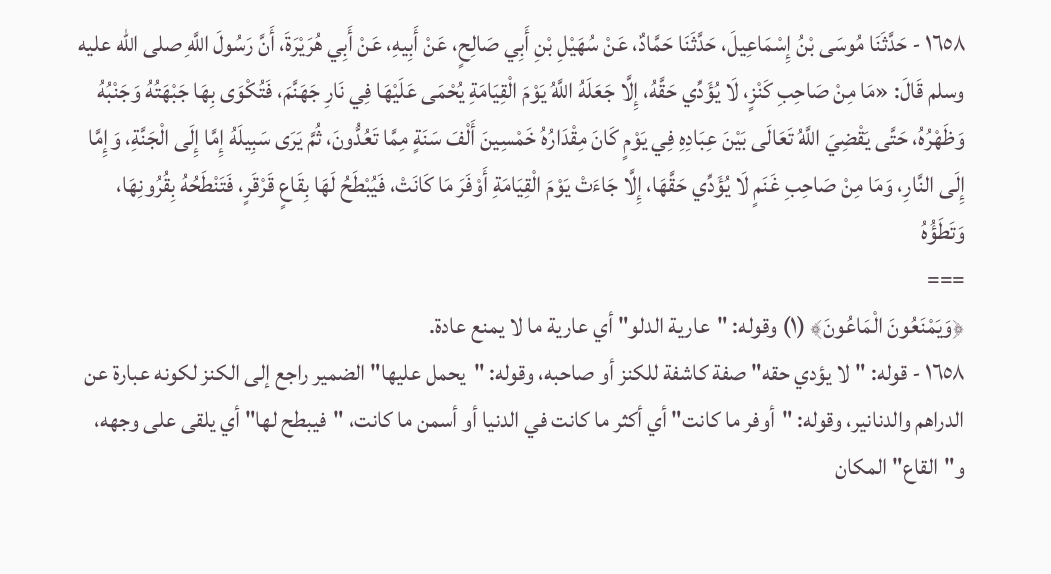١٦٥٨ - حَدَّثَنَا مُوسَى بْنُ إِسْمَاعِيلَ، حَدَّثَنَا حَمَّادٌ، عَنْ سُهَيْلِ بْنِ أَبِي صَالِحٍ، عَنْ أَبِيهِ، عَنْ أَبِي هُرَيْرَةَ، أَنَّ رَسُولَ اللَّهِ صلى الله عليه وسلم قَالَ: «مَا مِنْ صَاحِبِ كَنْزٍ، لَا يُؤَدِّي حَقَّهُ، إِلَّا جَعَلَهُ اللَّهُ يَوْمَ الْقِيَامَةِ يُحْمَى عَلَيْهَا فِي نَارِ جَهَنَّمَ، فَتُكْوَى بِهَا جَبْهَتُهُ وَجَنْبُهُ وَظَهْرُهُ، حَتَّى يَقْضِيَ اللَّهُ تَعَالَى بَيْنَ عِبَادِهِ فِي يَوْمٍ كَانَ مِقْدَارُهُ خَمْسِينَ أَلْفَ سَنَةٍ مِمَّا تَعُدُّونَ، ثُمَّ يَرَى سَبِيلَهُ إِمَّا إِلَى الْجَنَّةِ، وَإِمَّا إِلَى النَّارِ، وَمَا مِنْ صَاحِبِ غَنَمٍ لَا يُؤَدِّي حَقَّهَا، إِلَّا جَاءَتْ يَوْمَ الْقِيَامَةِ أَوْفَرَ مَا كَانَتْ، فَيُبْطَحُ لَهَا بِقَاعٍ قَرْقَرٍ، فَتَنْطَحُهُ بِقُرُونِهَا، وَتَطَؤُهُ
===
﴿وَيَمْنَعُونَ الْمَاعُونَ﴾ (١) وقوله: "عارية الدلو" أي عارية ما لا يمنع عادة.
١٦٥٨ - قوله: "لا يؤدي حقه" صفة كاشفة للكنز أو صاحبه، وقوله: "يحمل عليها" الضمير راجع إلى الكنز لكونه عبارة عن الدراهم والدنانير، وقوله: "أوفر ما كانت" أي أكثر ما كانت في الدنيا أو أسمن ما كانت، "فيبطح لها" أي يلقى على وجهه، و"القاع" المكان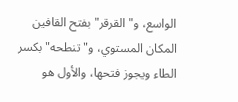الواسع، و"القرقر" بفتح القافين المكان المستوي، و"تنطحه" بكسر الطاء ويجوز فتحها، والأول هو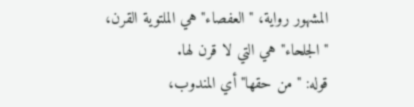المشهور رواية، "العفصاء" هي الملتوية القرن، "الجلحاء" هي التي لا قرن لها.
قوله: "من حقها" أي المندوب،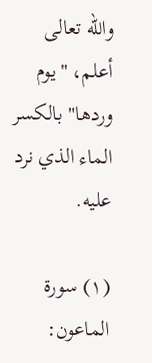والله تعالى أعلم، "يوم وردها" بالكسر الماء الذي نرد عليه.

(١) سورة الماعون: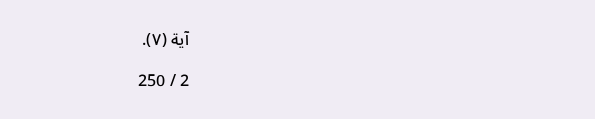آية (٧).

2 / 250